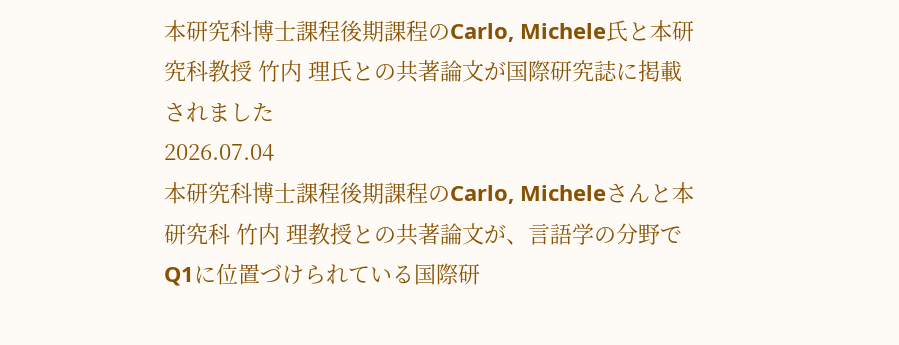本研究科博士課程後期課程のCarlo, Michele氏と本研究科教授 竹内 理氏との共著論文が国際研究誌に掲載されました
2026.07.04
本研究科博士課程後期課程のCarlo, Micheleさんと本研究科 竹内 理教授との共著論文が、言語学の分野でQ1に位置づけられている国際研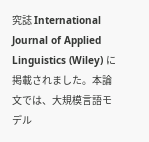究誌 International Journal of Applied Linguistics (Wiley) に掲載されました。本論文では、大規模言語モデル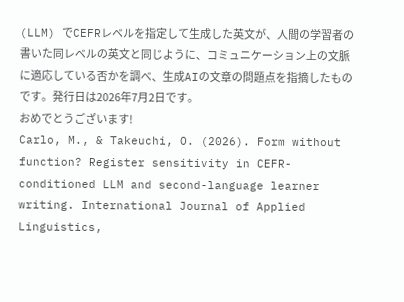(LLM) でCEFRレベルを指定して生成した英文が、人間の学習者の書いた同レベルの英文と同じように、コミュニケーション上の文脈に適応している否かを調べ、生成AIの文章の問題点を指摘したものです。発行日は2026年7月2日です。
おめでとうございます!
Carlo, M., & Takeuchi, O. (2026). Form without function? Register sensitivity in CEFR-conditioned LLM and second-language learner writing. International Journal of Applied Linguistics,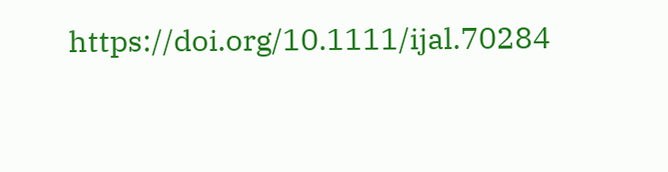https://doi.org/10.1111/ijal.70284